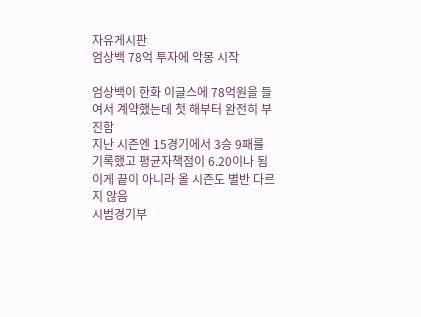자유게시판
엄상백 78억 투자에 악몽 시작

엄상백이 한화 이글스에 78억원을 들여서 계약했는데 첫 해부터 완전히 부진함
지난 시즌엔 15경기에서 3승 9패를 기록했고 평균자책점이 6.20이나 됨
이게 끝이 아니라 올 시즌도 별반 다르지 않음
시범경기부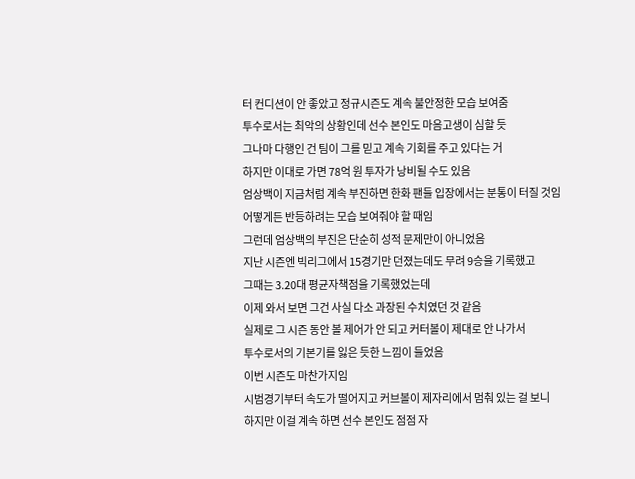터 컨디션이 안 좋았고 정규시즌도 계속 불안정한 모습 보여줌
투수로서는 최악의 상황인데 선수 본인도 마음고생이 심할 듯
그나마 다행인 건 팀이 그를 믿고 계속 기회를 주고 있다는 거
하지만 이대로 가면 78억 원 투자가 낭비될 수도 있음
엄상백이 지금처럼 계속 부진하면 한화 팬들 입장에서는 분통이 터질 것임
어떻게든 반등하려는 모습 보여줘야 할 때임
그런데 엄상백의 부진은 단순히 성적 문제만이 아니었음
지난 시즌엔 빅리그에서 15경기만 던졌는데도 무려 9승을 기록했고
그때는 3.20대 평균자책점을 기록했었는데
이제 와서 보면 그건 사실 다소 과장된 수치였던 것 같음
실제로 그 시즌 동안 볼 제어가 안 되고 커터볼이 제대로 안 나가서
투수로서의 기본기를 잃은 듯한 느낌이 들었음
이번 시즌도 마찬가지임
시범경기부터 속도가 떨어지고 커브볼이 제자리에서 멈춰 있는 걸 보니
하지만 이걸 계속 하면 선수 본인도 점점 자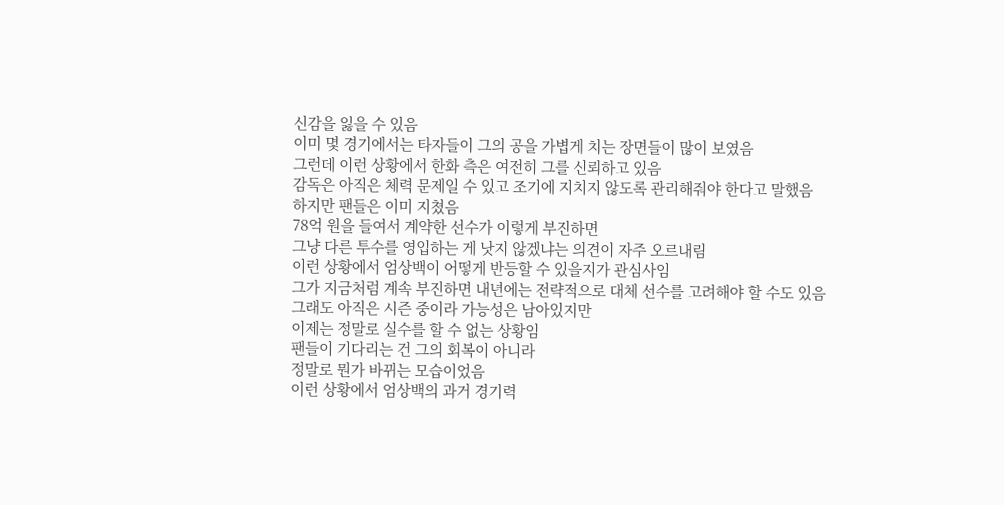신감을 잃을 수 있음
이미 몇 경기에서는 타자들이 그의 공을 가볍게 치는 장면들이 많이 보였음
그런데 이런 상황에서 한화 측은 여전히 그를 신뢰하고 있음
감독은 아직은 체력 문제일 수 있고 조기에 지치지 않도록 관리해줘야 한다고 말했음
하지만 팬들은 이미 지쳤음
78억 원을 들여서 계약한 선수가 이렇게 부진하면
그냥 다른 투수를 영입하는 게 낫지 않겠냐는 의견이 자주 오르내림
이런 상황에서 엄상백이 어떻게 반등할 수 있을지가 관심사임
그가 지금처럼 계속 부진하면 내년에는 전략적으로 대체 선수를 고려해야 할 수도 있음
그래도 아직은 시즌 중이라 가능성은 남아있지만
이제는 정말로 실수를 할 수 없는 상황임
팬들이 기다리는 건 그의 회복이 아니라
정말로 뭔가 바뀌는 모습이었음
이런 상황에서 엄상백의 과거 경기력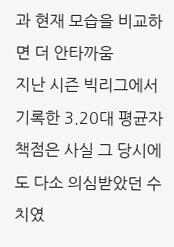과 현재 모습을 비교하면 더 안타까움
지난 시즌 빅리그에서 기록한 3.20대 평균자책점은 사실 그 당시에도 다소 의심받았던 수치였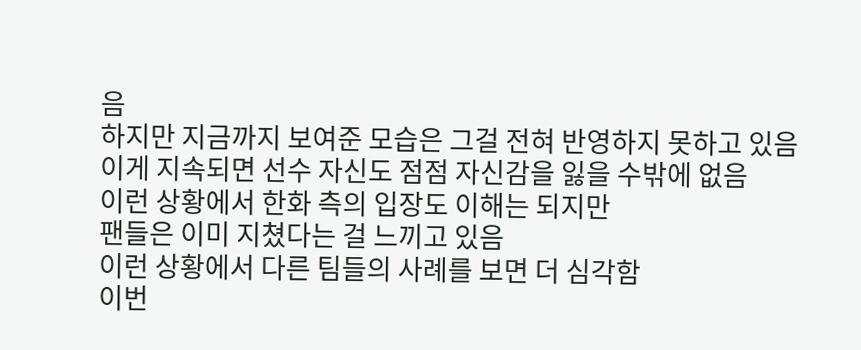음
하지만 지금까지 보여준 모습은 그걸 전혀 반영하지 못하고 있음
이게 지속되면 선수 자신도 점점 자신감을 잃을 수밖에 없음
이런 상황에서 한화 측의 입장도 이해는 되지만
팬들은 이미 지쳤다는 걸 느끼고 있음
이런 상황에서 다른 팀들의 사례를 보면 더 심각함
이번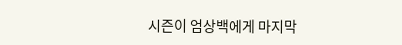시즌이 엄상백에게 마지막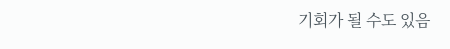기회가 될 수도 있음